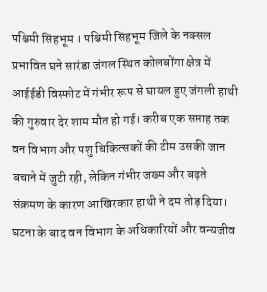पश्चिमी सिंहभूम । पश्चिमी सिंहभूम जिले के नक्सल प्रभावित घने सारंडा जंगल स्थित कोलबोंगा क्षेत्र में आईईडी विस्फोट में गंभीर रूप से घायल हुए जंगली हाथी की गुरुवार देर शाम मौत हो गई। करीब एक सप्ताह तक वन विभाग और पशु चिकित्सकों की टीम उसकी जान बचाने में जुटी रही, लेकिन गंभीर जख्म और बढ़ते संक्रमण के कारण आखिरकार हाथी ने दम तोड़ दिया। घटना के बाद वन विभाग के अधिकारियों और वन्यजीव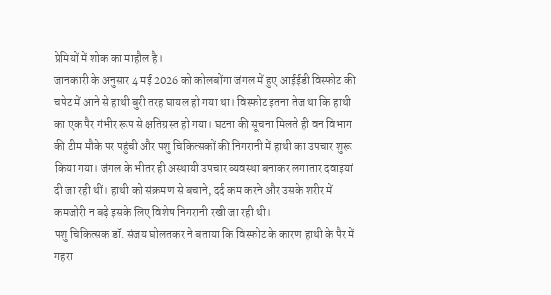प्रेमियों में शोक का माहौल है।
जानकारी के अनुसार 4 मई 2026 को कोलबोंगा जंगल में हुए आईईडी विस्फोट की चपेट में आने से हाथी बुरी तरह घायल हो गया था। विस्फोट इतना तेज था कि हाथी का एक पैर गंभीर रूप से क्षतिग्रस्त हो गया। घटना की सूचना मिलते ही वन विभाग की टीम मौके पर पहुंची और पशु चिकित्सकों की निगरानी में हाथी का उपचार शुरू किया गया। जंगल के भीतर ही अस्थायी उपचार व्यवस्था बनाकर लगातार दवाइयां दी जा रही थीं। हाथी को संक्रमण से बचाने, दर्द कम करने और उसके शरीर में कमजोरी न बढ़े इसके लिए विशेष निगरानी रखी जा रही थी।
पशु चिकित्सक डॉ. संजय घोलतकर ने बताया कि विस्फोट के कारण हाथी के पैर में गहरा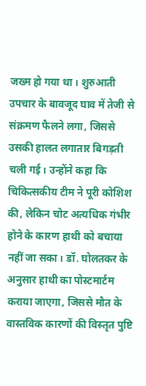जख्म हो गया था। शुरुआती उपचार के बावजूद घाव में तेजी से संक्रमण फैलने लगा, जिससे उसकी हालत लगातार बिगड़ती चली गई। उन्होंने कहा कि चिकित्सकीय टीम ने पूरी कोशिश की, लेकिन चोट अत्यधिक गंभीर होने के कारण हाथी को बचाया नहीं जा सका। डॉ. घोलतकर के अनुसार हाथी का पोस्टमार्टम कराया जाएगा, जिससे मौत के वास्तविक कारणों की विस्तृत पुष्टि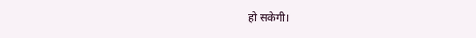हो सकेगी।